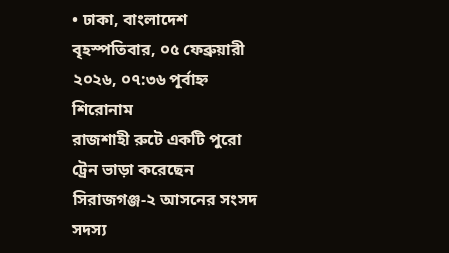• ঢাকা, বাংলাদেশ বৃহস্পতিবার, ০৫ ফেব্রুয়ারী ২০২৬, ০৭:৩৬ পূর্বাহ্ন
শিরোনাম
রাজশাহী রুটে একটি পুরো ট্রেন ভাড়া করেছেন সিরাজগঞ্জ-২ আসনের সংসদ সদস্য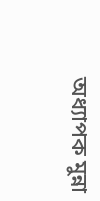অধ্যাপক মুন্না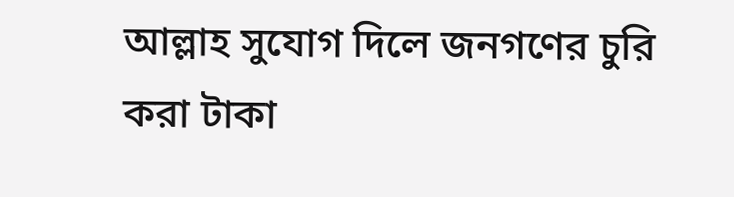আল্লাহ সুযোগ দিলে জনগণের চুরি করা টাকা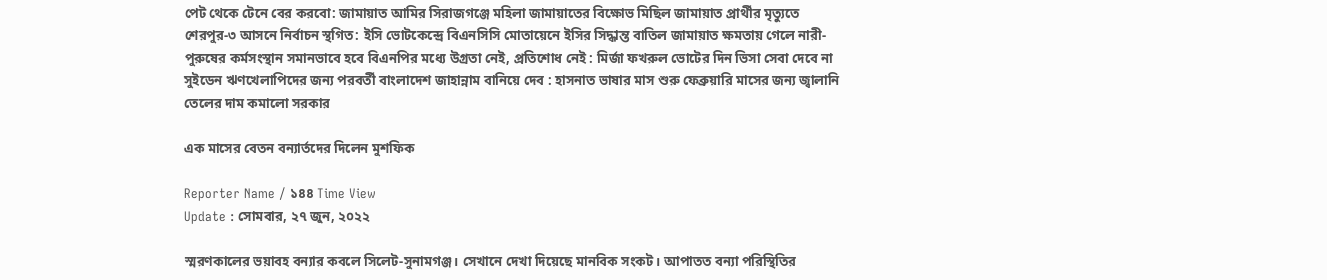পেট থেকে টেনে বের করবো: জামায়াত আমির সিরাজগঞ্জে মহিলা জামায়াতের বিক্ষোভ মিছিল জামায়াত প্রার্থীর মৃত্যুতে শেরপুর-৩ আসনে নির্বাচন স্থগিত: ইসি ভোটকেন্দ্রে বিএনসিসি মোতায়েনে ইসির সিদ্ধান্ত বাতিল জামায়াত ক্ষমতায় গেলে নারী-পুরুষের কর্মসংস্থান সমানভাবে হবে বিএনপির মধ্যে উগ্রতা নেই, প্রতিশোধ নেই : মির্জা ফখরুল ভোটের দিন ভিসা সেবা দেবে না সুইডেন ঋণখেলাপিদের জন্য পরবর্তী বাংলাদেশ জাহান্নাম বানিয়ে দেব : হাসনাত ভাষার মাস শুরু ফেব্রুয়ারি মাসের জন্য জ্বালানি তেলের দাম কমালো সরকার

এক মাসের বেতন বন্যার্তদের দিলেন মুশফিক

Reporter Name / ১৪৪ Time View
Update : সোমবার, ২৭ জুন, ২০২২

স্মরণকালের ভয়াবহ বন্যার কবলে সিলেট-সুনামগঞ্জ। সেখানে দেখা দিয়েছে মানবিক সংকট। আপাতত বন্যা পরিস্থিতির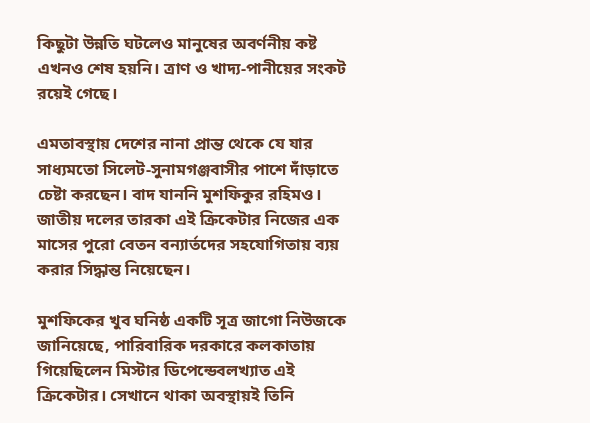কিছুটা উন্নতি ঘটলেও মানুষের অবর্ণনীয় কষ্ট এখনও শেষ হয়নি। ত্রাণ ও খাদ্য-পানীয়ের সংকট রয়েই গেছে।

এমতাবস্থায় দেশের নানা প্রান্ত থেকে যে যার সাধ্যমতো সিলেট-সুনামগঞ্জবাসীর পাশে দাঁড়াতে চেষ্টা করছেন। বাদ যাননি মুশফিকুর রহিমও। জাতীয় দলের তারকা এই ক্রিকেটার নিজের এক মাসের পুরো বেতন বন্যার্তদের সহযোগিতায় ব্যয় করার সিদ্ধান্ত নিয়েছেন।

মুশফিকের খুব ঘনিষ্ঠ একটি সূত্র জাগো নিউজকে জানিয়েছে, পারিবারিক দরকারে কলকাতায় গিয়েছিলেন মিস্টার ডিপেন্ডেবলখ্যাত এই ক্রিকেটার। সেখানে থাকা অবস্থায়ই তিনি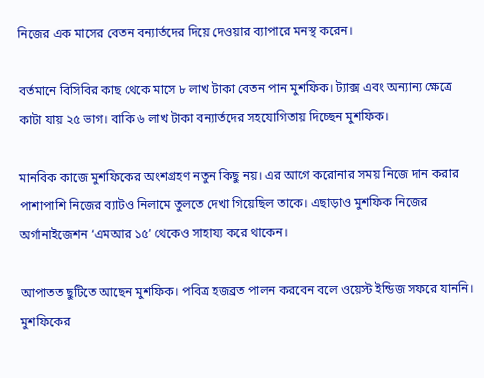নিজের এক মাসের বেতন বন্যার্তদের দিয়ে দেওয়ার ব্যাপারে মনস্থ করেন।

বর্তমানে বিসিবির কাছ থেকে মাসে ৮ লাখ টাকা বেতন পান মুশফিক। ট্যাক্স এবং অন্যান্য ক্ষেত্রে কাটা যায় ২৫ ভাগ। বাকি ৬ লাখ টাকা বন্যার্তদের সহযোগিতায় দিচ্ছেন মুশফিক।

মানবিক কাজে মুশফিকের অংশগ্রহণ নতুন কিছু নয়। এর আগে করোনার সময় নিজে দান করার পাশাপাশি নিজের ব্যাটও নিলামে তুলতে দেখা গিয়েছিল তাকে। এছাড়াও মুশফিক নিজের অর্গানাইজেশন ‘এমআর ১৫’ থেকেও সাহায্য করে থাকেন।

আপাতত ছুটিতে আছেন মুশফিক। পবিত্র হজব্রত পালন করবেন বলে ওয়েস্ট ইন্ডিজ সফরে যাননি। মুশফিকের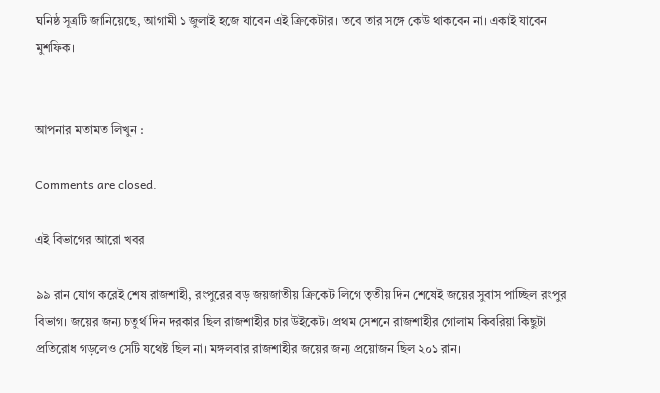ঘনিষ্ঠ সূত্রটি জানিয়েছে, আগামী ১ জুলাই হজে যাবেন এই ক্রিকেটার। তবে তার সঙ্গে কেউ থাকবেন না। একাই যাবেন মুশফিক।


আপনার মতামত লিখুন :

Comments are closed.

এই বিভাগের আরো খবর

৯৯ রান যোগ করেই শেষ রাজশাহী, রংপুরের বড় জয়জাতীয় ক্রিকেট লিগে তৃতীয় দিন শেষেই জয়ের সুবাস পাচ্ছিল রংপুর বিভাগ। জয়ের জন্য চতুর্থ দিন দরকার ছিল রাজশাহীর চার উইকেট। প্রথম সেশনে রাজশাহীর গোলাম কিবরিয়া কিছুটা প্রতিরোধ গড়লেও সেটি যথেষ্ট ছিল না। মঙ্গলবার রাজশাহীর জয়ের জন্য প্রয়োজন ছিল ২০১ রান।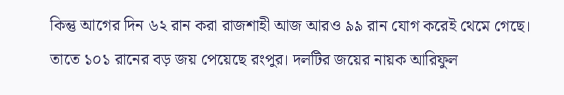কিন্তু আগের দিন ৬২ রান করা রাজশাহী আজ আরও ৯৯ রান যোগ করেই থেমে গেছে। তাতে ১০১ রানের বড় জয় পেয়েছে রংপুর। দলটির জয়ের নায়ক আরিফুল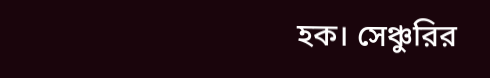হক। সেঞ্চুরির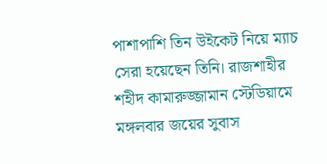পাশাপাশি তিন উইকেট নিয়ে ম্যাচ সেরা হয়েছেন তিনি। রাজশাহীর শহীদ কামারুজ্জামান স্টেডিয়ামে মঙ্গলবার জয়ের সুবাস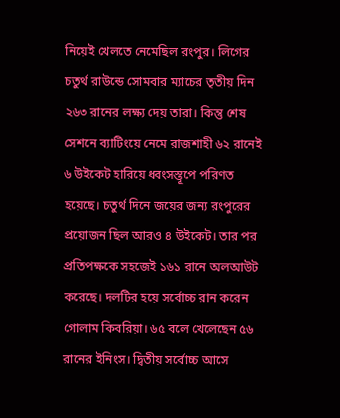নিয়েই খেলতে নেমেছিল রংপুর। লিগের চতুর্থ রাউন্ডে সোমবার ম্যাচের তৃতীয় দিন ২৬৩ রানের লক্ষ্য দেয় তারা। কিন্তু শেষ সেশনে ব্যাটিংয়ে নেমে রাজশাহী ৬২ রানেই ৬ উইকেট হারিয়ে ধ্বংসস্তূপে পরিণত হয়েছে। চতুর্থ দিনে জয়ের জন্য রংপুরের প্রয়োজন ছিল আরও ৪ উইকেট। তার পর প্রতিপক্ষকে সহজেই ১৬১ রানে অলআউট করেছে। দলটির হয়ে সর্বোচ্চ রান করেন গোলাম কিবরিয়া। ৬৫ বলে খেলেছেন ৫৬ রানের ইনিংস। দ্বিতীয় সর্বোচ্চ আসে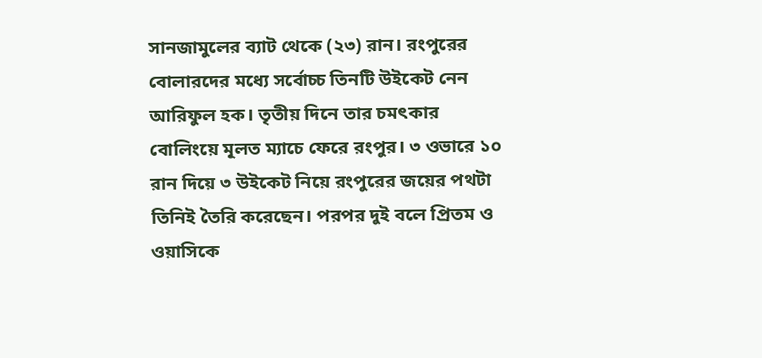সানজামুলের ব্যাট থেকে (২৩) রান। রংপুরের বোলারদের মধ্যে সর্বোচ্চ তিনটি উইকেট নেন আরিফুল হক। তৃতীয় দিনে তার চমৎকার বোলিংয়ে মূলত ম্যাচে ফেরে রংপুর। ৩ ওভারে ১০ রান দিয়ে ৩ উইকেট নিয়ে রংপুরের জয়ের পথটা তিনিই তৈরি করেছেন। পরপর দুই বলে প্রিতম ও ওয়াসিকে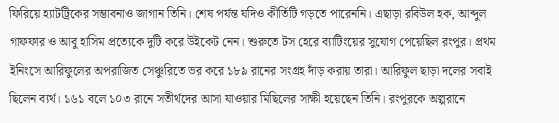ফিরিয়ে হ্যাটট্রিকের সম্ভাবনাও জাগান তিনি। শেষ পর্যন্ত যদিও কীর্তিটি গড়তে পারেননি। এছাড়া রবিউল হক, আব্দুল গাফফার ও আবু হাসিম প্রত্যেকে দুটি করে উইকেট নেন। শুরুতে টস হেরে ব্যাটিংয়ের সুযোগ পেয়েছিল রংপুর। প্রথম ইনিংসে আরিফুলের অপরাজিত সেঞ্চুরিতে ভর করে ১৮৯ রানের সংগ্রহ দাঁড় করায় তারা। আরিফুল ছাড়া দলের সবাই ছিলেন ব্যর্থ। ১৬১ বলে ১০৩ রানে সতীর্থদের আসা যাওয়ার মিছিলের সাক্ষী হয়েছেন তিনি। রংপুরকে অল্পরানে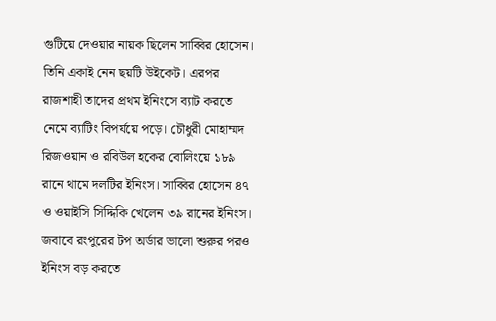গুটিয়ে দেওয়ার নায়ক ছিলেন সাব্বির হোসেন। তিনি একাই নেন ছয়টি উইকেট। এরপর রাজশাহী তাদের প্রথম ইনিংসে ব্যাট করতে নেমে ব্যাটিং বিপর্যয়ে পড়ে। চৌধুরী মোহাম্মদ রিজওয়ান ও রবিউল হকের বোলিংয়ে ১৮৯ রানে থামে দলটির ইনিংস। সাব্বির হোসেন ৪৭ ও ওয়াইসি সিদ্দিকি খেলেন ৩৯ রানের ইনিংস। জবাবে রংপুরের টপ অর্ডার ভালো শুরুর পরও ইনিংস বড় করতে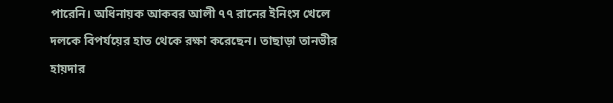পারেনি। অধিনায়ক আকবর আলী ৭৭ রানের ইনিংস খেলে দলকে বিপর্যয়ের হাত থেকে রক্ষা করেছেন। তাছাড়া তানভীর হায়দার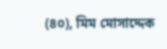(৪০), মিম মোসাদ্দেক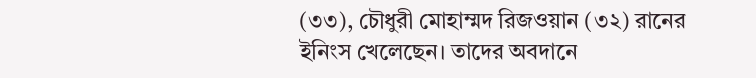(৩৩), চৌধুরী মোহাম্মদ রিজওয়ান (৩২) রানের ইনিংস খেলেছেন। তাদের অবদানে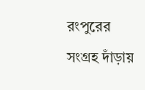রংপুরের সংগ্রহ দাঁড়ায়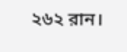২৬২ রান।